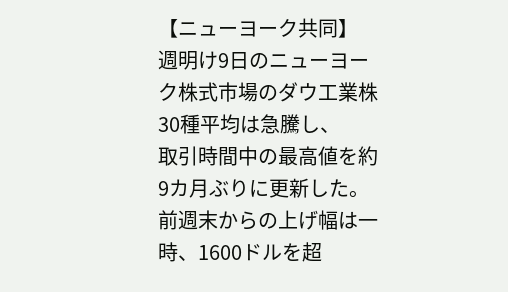【ニューヨーク共同】
週明け9日のニューヨーク株式市場のダウ工業株30種平均は急騰し、
取引時間中の最高値を約9カ月ぶりに更新した。
前週末からの上げ幅は一時、1600ドルを超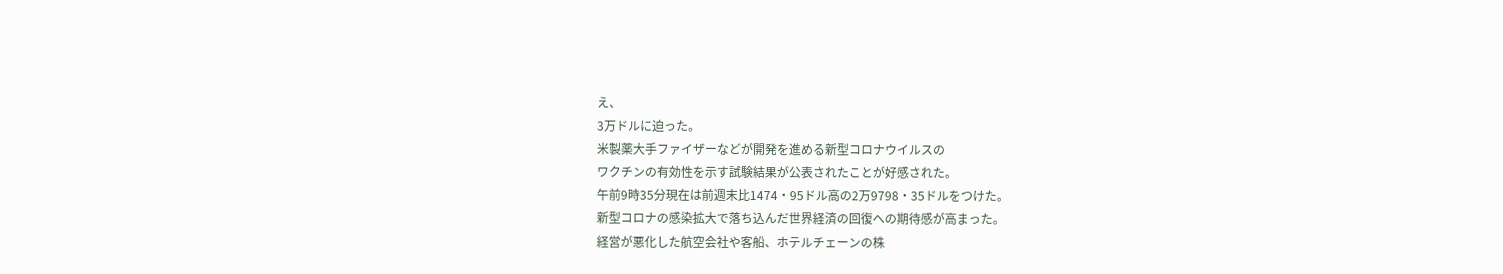え、
3万ドルに迫った。
米製薬大手ファイザーなどが開発を進める新型コロナウイルスの
ワクチンの有効性を示す試験結果が公表されたことが好感された。
午前9時35分現在は前週末比1474・95ドル高の2万9798・35ドルをつけた。
新型コロナの感染拡大で落ち込んだ世界経済の回復への期待感が高まった。
経営が悪化した航空会社や客船、ホテルチェーンの株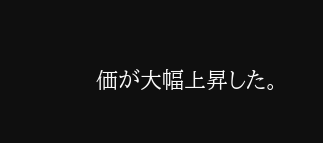価が大幅上昇した。